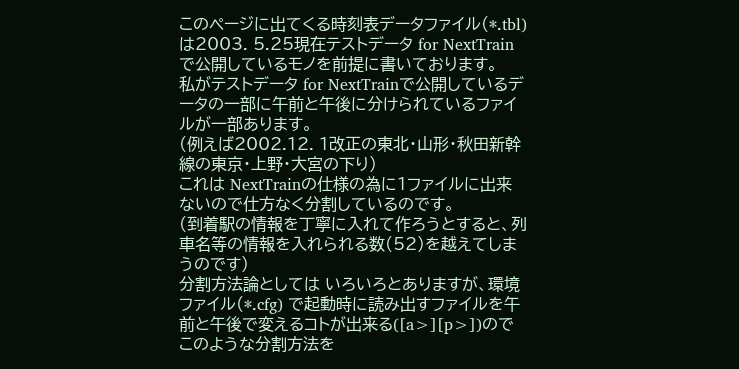このページに出てくる時刻表データファイル(*.tbl)は2003. 5.25現在テストデータ for NextTrainで公開しているモノを前提に書いております。
私がテストデータ for NextTrainで公開しているデータの一部に午前と午後に分けられているファイルが一部あります。
(例えば2002.12. 1改正の東北・山形・秋田新幹線の東京・上野・大宮の下り)
これは NextTrainの仕様の為に1ファイルに出来ないので仕方なく分割しているのです。
(到着駅の情報を丁寧に入れて作ろうとすると、列車名等の情報を入れられる数(52)を越えてしまうのです)
分割方法論としては いろいろとありますが、環境ファイル(*.cfg) で起動時に読み出すファイルを午前と午後で変えるコトが出来る([a>][p>])ので このような分割方法を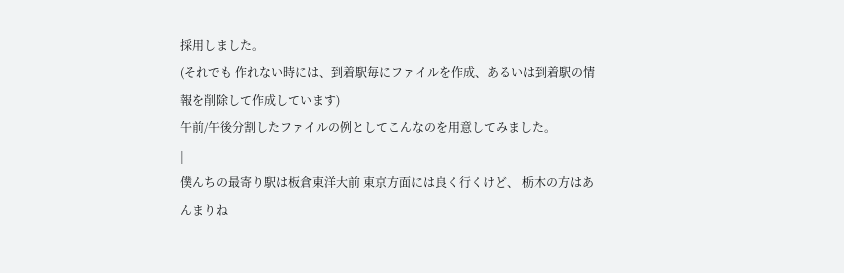採用しました。
(それでも 作れない時には、到着駅毎にファイルを作成、あるいは到着駅の情報を削除して作成しています)
午前/午後分割したファイルの例としてこんなのを用意してみました。
|
僕んちの最寄り駅は板倉東洋大前 東京方面には良く行くけど、 栃木の方はあんまりね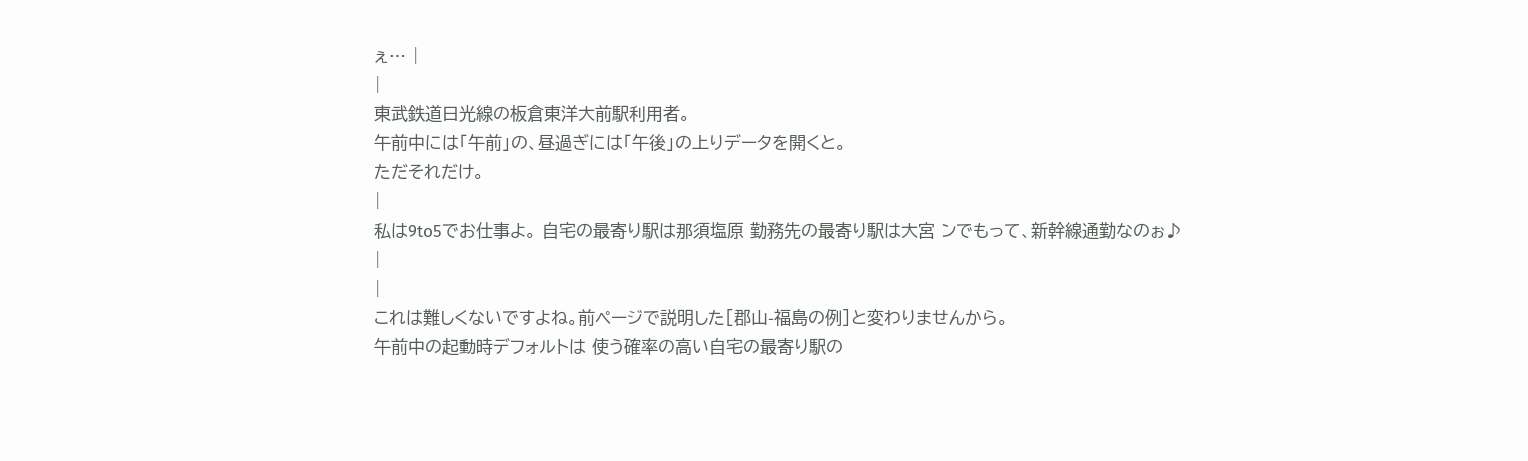ぇ… |
|
東武鉄道日光線の板倉東洋大前駅利用者。
午前中には「午前」の、昼過ぎには「午後」の上りデータを開くと。
ただそれだけ。
|
私は9to5でお仕事よ。 自宅の最寄り駅は那須塩原 勤務先の最寄り駅は大宮 ンでもって、新幹線通勤なのぉ♪ |
|
これは難しくないですよね。前ページで説明した[郡山-福島の例]と変わりませんから。
午前中の起動時デフォルトは 使う確率の高い自宅の最寄り駅の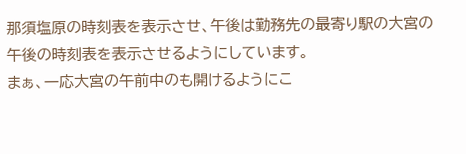那須塩原の時刻表を表示させ、午後は勤務先の最寄り駅の大宮の午後の時刻表を表示させるようにしています。
まぁ、一応大宮の午前中のも開けるようにこ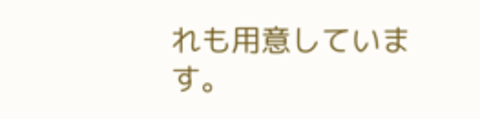れも用意しています。